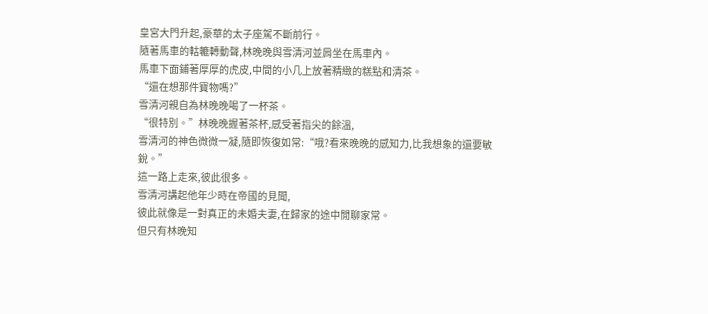皇宮大門升起,豪華的太子座駕不斷前行。
隨著馬車的軲轆轉動聲,林晚晚與雪清河並肩坐在馬車內。
馬車下面鋪著厚厚的虎皮,中間的小几上放著精緻的糕點和清茶。
“還在想那件寶物嗎?”
雪清河親自為林晚晚喝了一杯茶。
“很特別。”林晚晚握著茶杯,感受著指尖的餘溫,
雪清河的神色微微一凝,隨即恢復如常:“哦?看來晚晚的感知力,比我想象的還要敏銳。”
這一路上走來,彼此很多。
雪清河講起他年少時在帝國的見聞,
彼此就像是一對真正的未婚夫妻,在歸家的途中閒聊家常。
但只有林晚知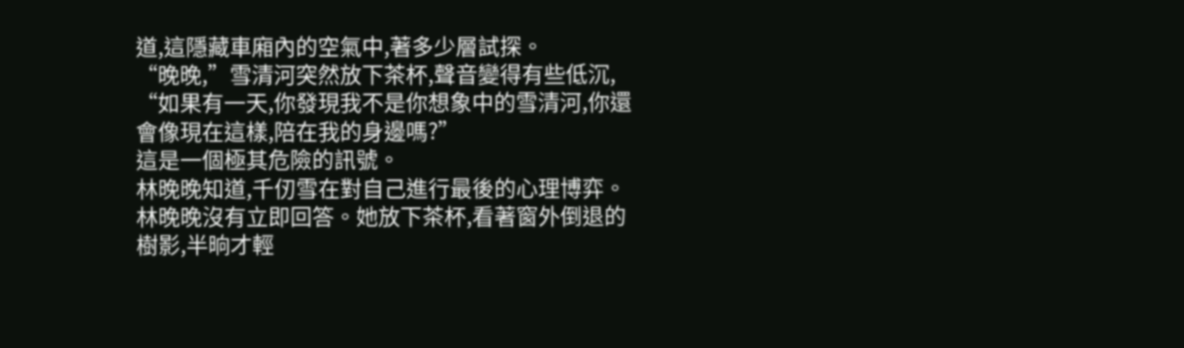道,這隱藏車廂內的空氣中,著多少層試探。
“晚晚,”雪清河突然放下茶杯,聲音變得有些低沉,
“如果有一天,你發現我不是你想象中的雪清河,你還會像現在這樣,陪在我的身邊嗎?”
這是一個極其危險的訊號。
林晚晚知道,千仞雪在對自己進行最後的心理博弈。
林晚晚沒有立即回答。她放下茶杯,看著窗外倒退的樹影,半晌才輕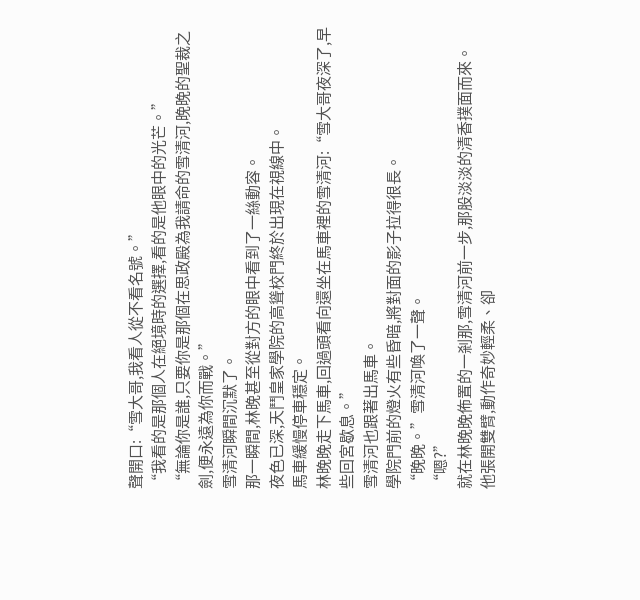聲開口:“雪大哥,我看人從不看名號。”
“我看的是那個人在絕境時的選擇,看的是他眼中的光芒。”
“無論你是誰,只要你是那個在思政殿為我請命的雪清河,晚晚的聖裁之劍,便永遠為你而戰。”
雪清河瞬間沉默了。
那一瞬間,林晚甚至從對方的眼中看到了一絲動容。
夜色已深,天鬥皇家學院的高聳校門終於出現在視線中。
馬車緩慢停車穩定。
林晚晚走下馬車,回過頭看向還坐在馬車裡的雪清河:“雪大哥夜深了,早些回宮歇息。”
雪清河也跟著出馬車。
學院門前的燈火有些昏暗,將對面的影子拉得很長。
“晚晚。”雪清河喚了一聲。
“嗯?”
就在林晚晚佈置的一剎那,雪清河前一步,那股淡淡的清香撲面而來。
他張開雙臂,動作奇妙輕柔、卻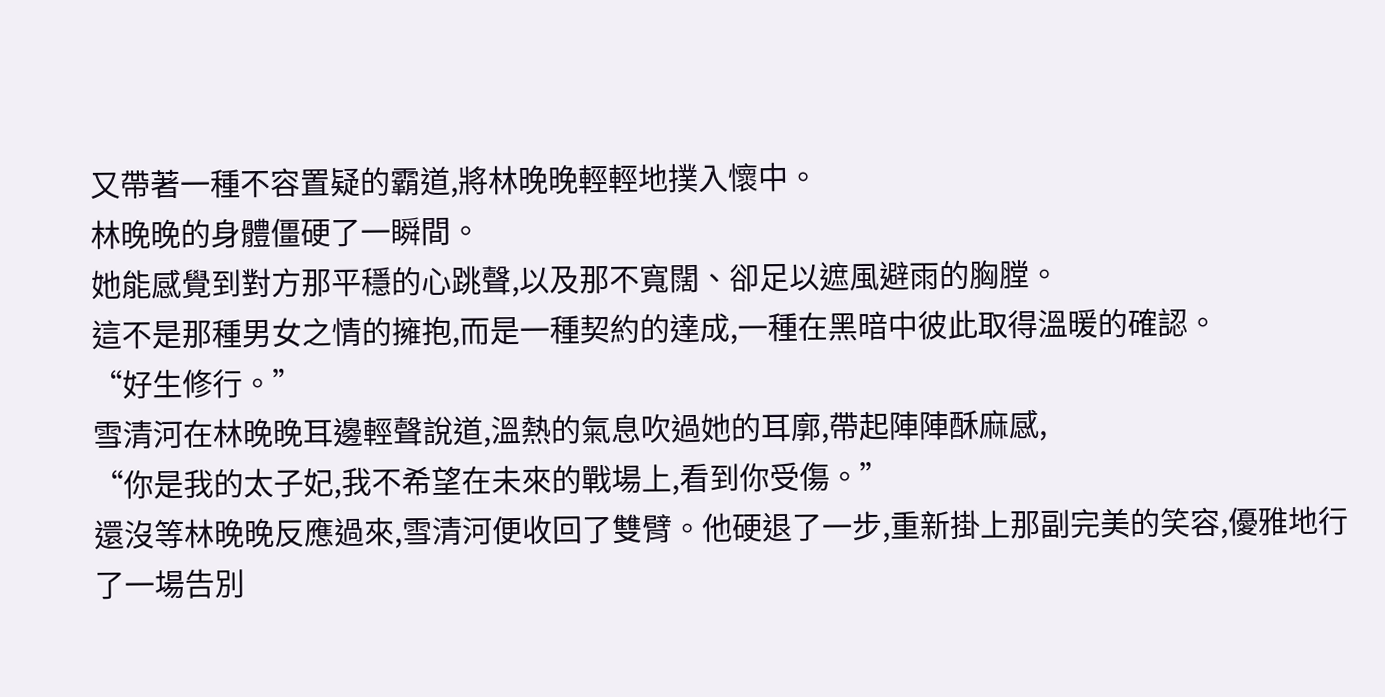又帶著一種不容置疑的霸道,將林晚晚輕輕地撲入懷中。
林晚晚的身體僵硬了一瞬間。
她能感覺到對方那平穩的心跳聲,以及那不寬闊、卻足以遮風避雨的胸膛。
這不是那種男女之情的擁抱,而是一種契約的達成,一種在黑暗中彼此取得溫暖的確認。
“好生修行。”
雪清河在林晚晚耳邊輕聲說道,溫熱的氣息吹過她的耳廓,帶起陣陣酥麻感,
“你是我的太子妃,我不希望在未來的戰場上,看到你受傷。”
還沒等林晚晚反應過來,雪清河便收回了雙臂。他硬退了一步,重新掛上那副完美的笑容,優雅地行了一場告別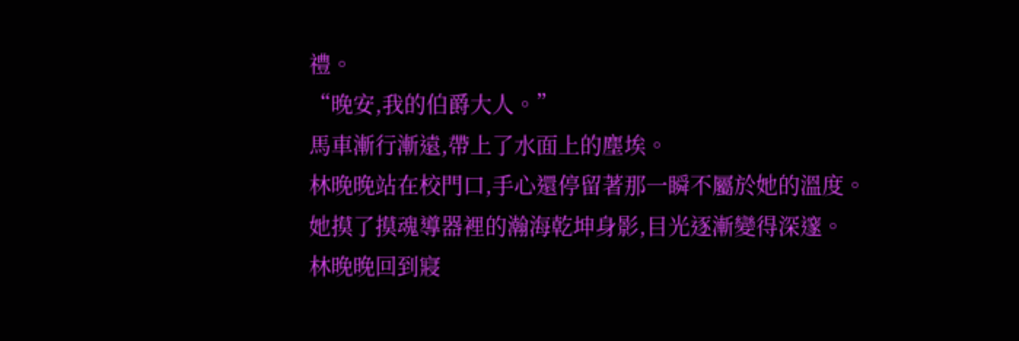禮。
“晚安,我的伯爵大人。”
馬車漸行漸遠,帶上了水面上的塵埃。
林晚晚站在校門口,手心還停留著那一瞬不屬於她的溫度。
她摸了摸魂導器裡的瀚海乾坤身影,目光逐漸變得深邃。
林晚晚回到寢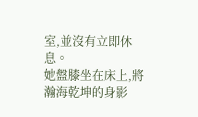室,並沒有立即休息。
她盤膝坐在床上,將瀚海乾坤的身影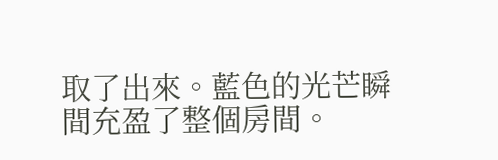取了出來。藍色的光芒瞬間充盈了整個房間。